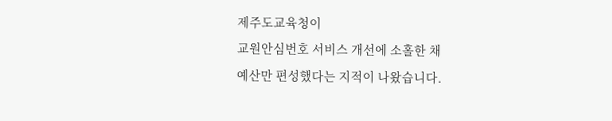제주도교육청이
교원안심번호 서비스 개선에 소홀한 채
예산만 편성했다는 지적이 나왔습니다.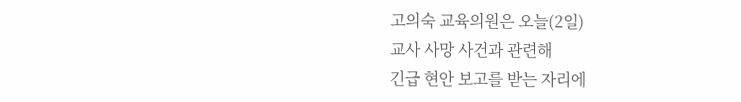고의숙 교육의원은 오늘(2일)
교사 사망 사건과 관련해
긴급 현안 보고를 받는 자리에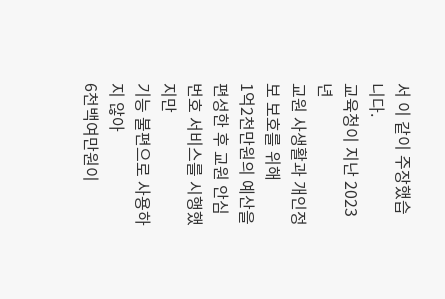서 이 같이 주장했습니다.
교육청이 지난 2023년
교원 사생활과 개인정보 보호를 위해
1억2천만원의 예산을 편성한 후 교원 안심번호 서비스를 시행했지만
기능 불편으로 사용하지 않아
6천백여만원이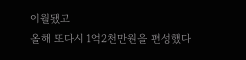이월됐고
올해 또다시 1억2천만원을 편성했다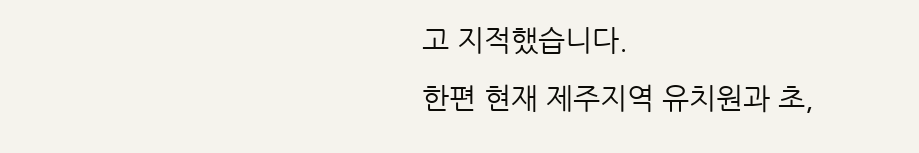고 지적했습니다.
한편 현재 제주지역 유치원과 초,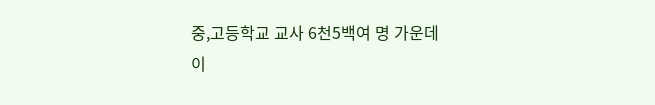중,고등학교 교사 6천5백여 명 가운데
이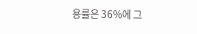용률은 36%에 그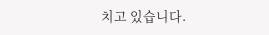치고 있습니다.